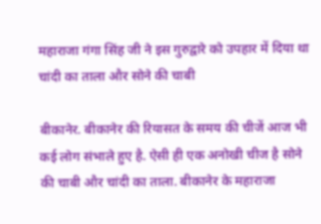महाराजा गंगा सिंह जी ने इस गुरुद्वारे को उपहार में दिया था चांदी का ताला और सोने की चाबी

बीकानेर. बीकानेर की रियासत के समय की चीजें आज भी कई लोग संभाले हुए है. ऐसी ही एक अनोखी चीज है सोने की चाबी और चांदी का ताला. बीकानेर के महाराजा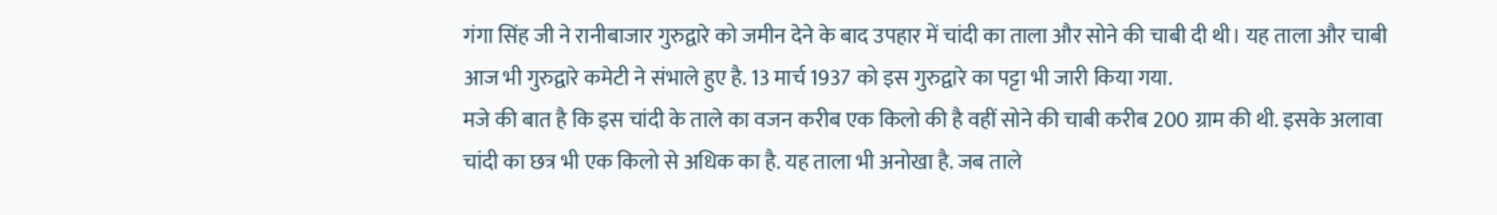गंगा सिंह जी ने रानीबाजार गुरुद्वारे को जमीन देने के बाद उपहार में चांदी का ताला और सोने की चाबी दी थी। यह ताला और चाबी आज भी गुरुद्वारे कमेटी ने संभाले हुए है. 13 मार्च 1937 को इस गुरुद्वारे का पट्टा भी जारी किया गया.
मजे की बात है कि इस चांदी के ताले का वजन करीब एक किलो की है वहीं सोने की चाबी करीब 200 ग्राम की थी. इसके अलावा चांदी का छत्र भी एक किलो से अधिक का है. यह ताला भी अनोखा है. जब ताले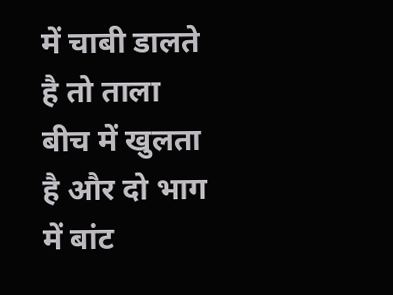में चाबी डालते है तो ताला बीच में खुलता है और दो भाग में बांट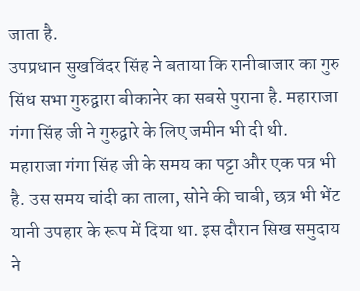जाता है.
उपप्रधान सुखविंदर सिंह ने बताया कि रानीबाजार का गुरु सिंध सभा गुरुद्वारा बीकानेर का सबसे पुराना है. महाराजा गंगा सिंह जी ने गुरुद्वारे के लिए जमीन भी दी थी. महाराजा गंगा सिंह जी के समय का पट्टा और एक पत्र भी है. उस समय चांदी का ताला, सोने की चाबी, छत्र भी भेंट यानी उपहार के रूप में दिया था. इस दौरान सिख समुदाय ने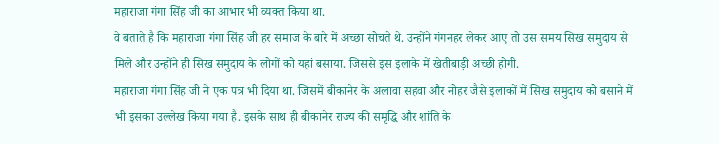महाराजा गंगा सिंह जी का आभार भी व्यक्त किया था.
वे बताते है कि महाराजा गंगा सिंह जी हर समाज के बारे में अच्छा सोचते थे. उन्होंने गंगनहर लेकर आए तो उस समय सिख समुदाय से मिले और उन्होंने ही सिख समुदाय के लोगों को यहां बसाया. जिससे इस इलाके में खेतीबाड़ी अच्छी होगी.
महाराजा गंगा सिंह जी ने एक पत्र भी दिया था. जिसमें बीकानेर के अलावा सहवा और नोहर जैसे इलाकों में सिख समुदाय को बसाने में भी इसका उल्लेख किया गया है. इसके साथ ही बीकानेर राज्य की समृद्धि और शांति के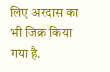लिए अरदास का भी जिक्र किया गया है.